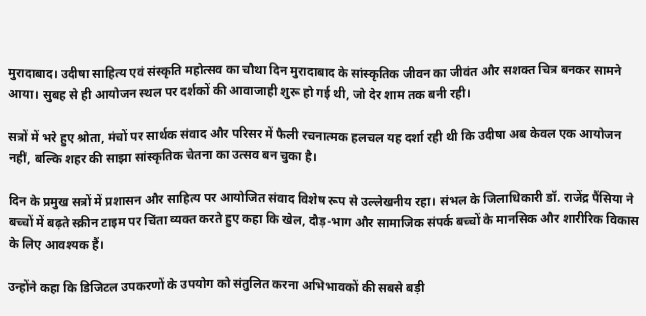मुरादाबाद। उदीषा साहित्य एवं संस्कृति महोत्सव का चौथा दिन मुरादाबाद के सांस्कृतिक जीवन का जीवंत और सशक्त चित्र बनकर सामने आया। सुबह से ही आयोजन स्थल पर दर्शकों की आवाजाही शुरू हो गई थी, जो देर शाम तक बनी रही।

सत्रों में भरे हुए श्रोता, मंचों पर सार्थक संवाद और परिसर में फैली रचनात्मक हलचल यह दर्शा रही थी कि उदीषा अब केवल एक आयोजन नहीं, बल्कि शहर की साझा सांस्कृतिक चेतना का उत्सव बन चुका है।

दिन के प्रमुख सत्रों में प्रशासन और साहित्य पर आयोजित संवाद विशेष रूप से उल्लेखनीय रहा। संभल के जिलाधिकारी डॉ. राजेंद्र पैंसिया ने बच्चों में बढ़ते स्क्रीन टाइम पर चिंता व्यक्त करते हुए कहा कि खेल, दौड़-भाग और सामाजिक संपर्क बच्चों के मानसिक और शारीरिक विकास के लिए आवश्यक हैं।

उन्होंने कहा कि डिजिटल उपकरणों के उपयोग को संतुलित करना अभिभावकों की सबसे बड़ी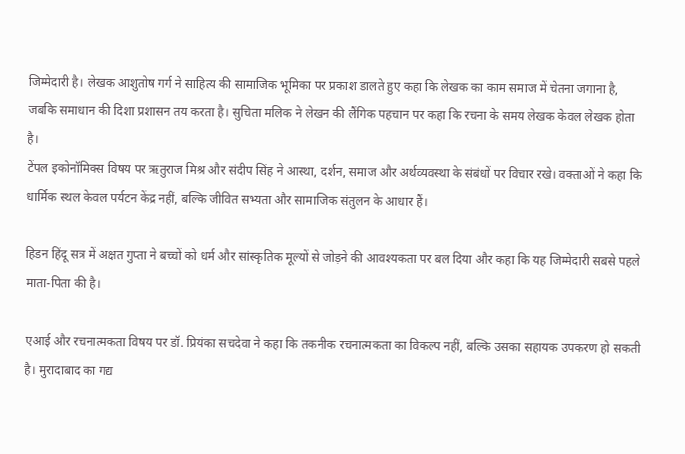जिम्मेदारी है। लेखक आशुतोष गर्ग ने साहित्य की सामाजिक भूमिका पर प्रकाश डालते हुए कहा कि लेखक का काम समाज में चेतना जगाना है, जबकि समाधान की दिशा प्रशासन तय करता है। सुचिता मलिक ने लेखन की लैंगिक पहचान पर कहा कि रचना के समय लेखक केवल लेखक होता है।
टेंपल इकोनॉमिक्स विषय पर ऋतुराज मिश्र और संदीप सिंह ने आस्था, दर्शन, समाज और अर्थव्यवस्था के संबंधों पर विचार रखे। वक्ताओं ने कहा कि धार्मिक स्थल केवल पर्यटन केंद्र नहीं, बल्कि जीवित सभ्यता और सामाजिक संतुलन के आधार हैं।

हिडन हिंदू सत्र में अक्षत गुप्ता ने बच्चों को धर्म और सांस्कृतिक मूल्यों से जोड़ने की आवश्यकता पर बल दिया और कहा कि यह जिम्मेदारी सबसे पहले माता-पिता की है।

एआई और रचनात्मकता विषय पर डॉ. प्रियंका सचदेवा ने कहा कि तकनीक रचनात्मकता का विकल्प नहीं, बल्कि उसका सहायक उपकरण हो सकती है। मुरादाबाद का गद्य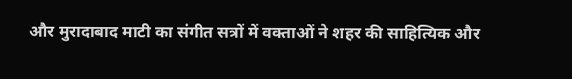और मुरादाबाद माटी का संगीत सत्रों में वक्ताओं ने शहर की साहित्यिक और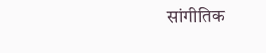सांगीतिक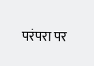परंपरा पर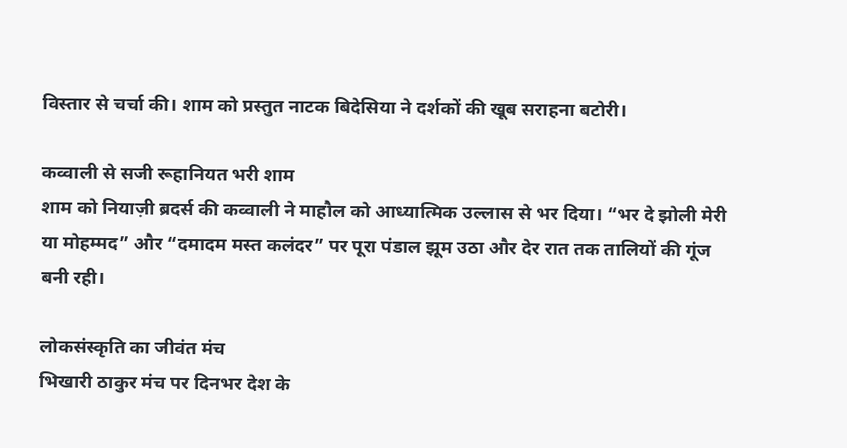विस्तार से चर्चा की। शाम को प्रस्तुत नाटक बिदेसिया ने दर्शकों की खूब सराहना बटोरी।

कव्वाली से सजी रूहानियत भरी शाम
शाम को नियाज़ी ब्रदर्स की कव्वाली ने माहौल को आध्यात्मिक उल्लास से भर दिया। “भर दे झोली मेरी या मोहम्मद” और “दमादम मस्त कलंदर” पर पूरा पंडाल झूम उठा और देर रात तक तालियों की गूंज बनी रही।

लोकसंस्कृति का जीवंत मंच
भिखारी ठाकुर मंच पर दिनभर देश के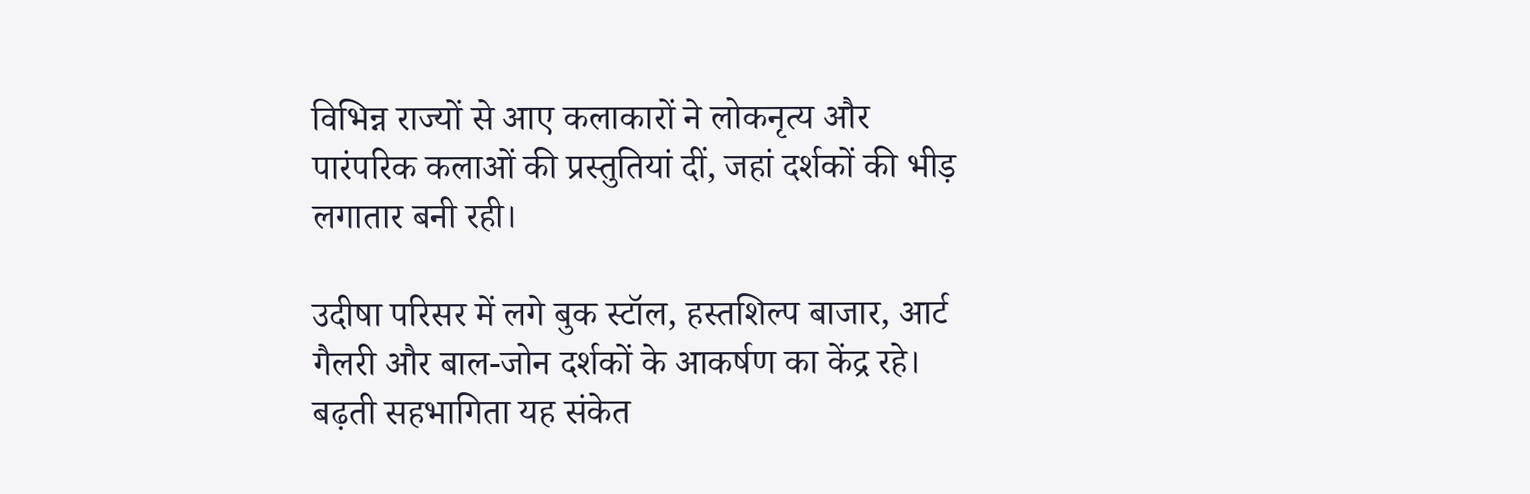विभिन्न राज्यों से आए कलाकारों ने लोकनृत्य और पारंपरिक कलाओं की प्रस्तुतियां दीं, जहां दर्शकों की भीड़ लगातार बनी रही।

उदीषा परिसर में लगे बुक स्टॉल, हस्तशिल्प बाजार, आर्ट गैलरी और बाल-जोन दर्शकों के आकर्षण का केंद्र रहे। बढ़ती सहभागिता यह संकेत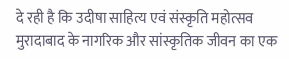दे रही है कि उदीषा साहित्य एवं संस्कृति महोत्सव मुरादाबाद के नागरिक और सांस्कृतिक जीवन का एक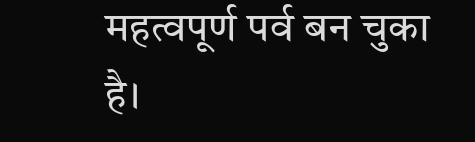महत्वपूर्ण पर्व बन चुका है।